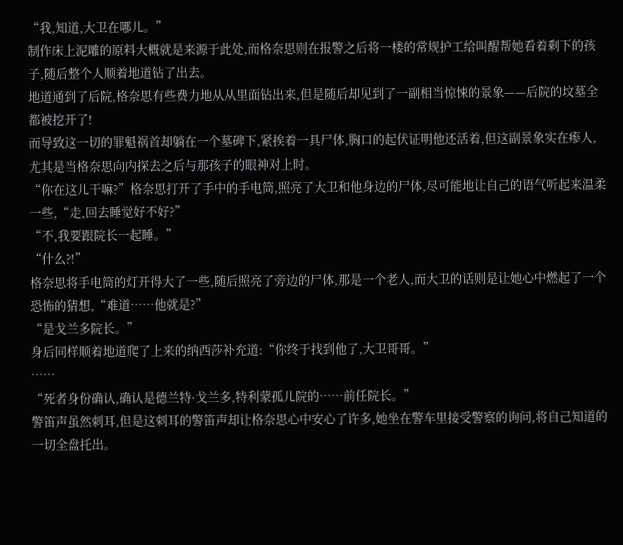“我,知道,大卫在哪儿。”
制作床上泥雕的原料大概就是来源于此处,而格奈思则在报警之后将一楼的常规护工给叫醒帮她看着剩下的孩子,随后整个人顺着地道钻了出去。
地道通到了后院,格奈思有些费力地从从里面钻出来,但是随后却见到了一副相当惊悚的景象——后院的坟墓全都被挖开了!
而导致这一切的罪魁祸首却躺在一个墓碑下,紧挨着一具尸体,胸口的起伏证明他还活着,但这副景象实在瘆人,尤其是当格奈思向内探去之后与那孩子的眼神对上时。
“你在这儿干嘛?”格奈思打开了手中的手电筒,照亮了大卫和他身边的尸体,尽可能地让自己的语气听起来温柔一些,“走,回去睡觉好不好?”
“不,我要跟院长一起睡。”
“什么?!”
格奈思将手电筒的灯开得大了一些,随后照亮了旁边的尸体,那是一个老人,而大卫的话则是让她心中燃起了一个恐怖的猜想,“难道……他就是?”
“是戈兰多院长。”
身后同样顺着地道爬了上来的纳西莎补充道:“你终于找到他了,大卫哥哥。”
……
“死者身份确认,确认是德兰特·戈兰多,特利蒙孤儿院的……前任院长。”
警笛声虽然刺耳,但是这刺耳的警笛声却让格奈思心中安心了许多,她坐在警车里接受警察的询问,将自己知道的一切全盘托出。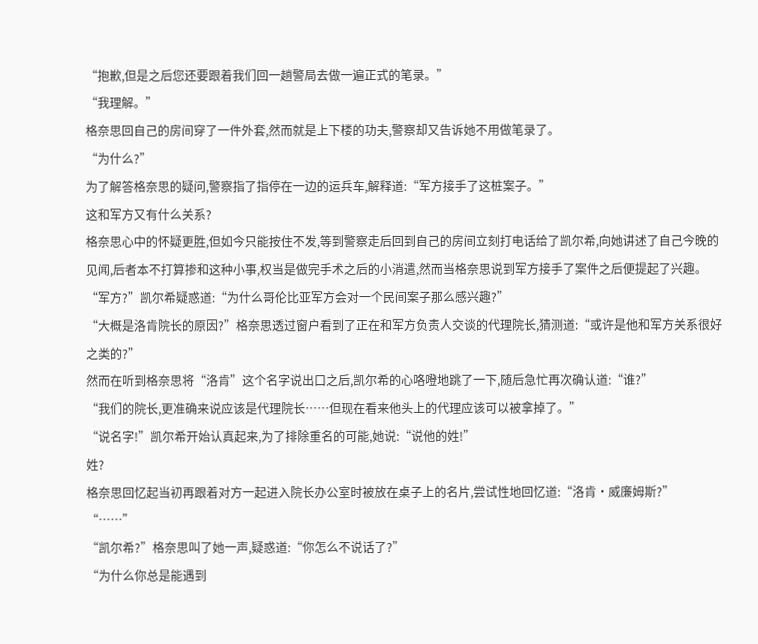“抱歉,但是之后您还要跟着我们回一趟警局去做一遍正式的笔录。”
“我理解。”
格奈思回自己的房间穿了一件外套,然而就是上下楼的功夫,警察却又告诉她不用做笔录了。
“为什么?”
为了解答格奈思的疑问,警察指了指停在一边的运兵车,解释道:“军方接手了这桩案子。”
这和军方又有什么关系?
格奈思心中的怀疑更胜,但如今只能按住不发,等到警察走后回到自己的房间立刻打电话给了凯尔希,向她讲述了自己今晚的见闻,后者本不打算掺和这种小事,权当是做完手术之后的小消遣,然而当格奈思说到军方接手了案件之后便提起了兴趣。
“军方?”凯尔希疑惑道:“为什么哥伦比亚军方会对一个民间案子那么感兴趣?”
“大概是洛肯院长的原因?”格奈思透过窗户看到了正在和军方负责人交谈的代理院长,猜测道:“或许是他和军方关系很好之类的?”
然而在听到格奈思将“洛肯”这个名字说出口之后,凯尔希的心咯噔地跳了一下,随后急忙再次确认道:“谁?”
“我们的院长,更准确来说应该是代理院长……但现在看来他头上的代理应该可以被拿掉了。”
“说名字!”凯尔希开始认真起来,为了排除重名的可能,她说:“说他的姓!”
姓?
格奈思回忆起当初再跟着对方一起进入院长办公室时被放在桌子上的名片,尝试性地回忆道:“洛肯·威廉姆斯?”
“……”
“凯尔希?”格奈思叫了她一声,疑惑道:“你怎么不说话了?”
“为什么你总是能遇到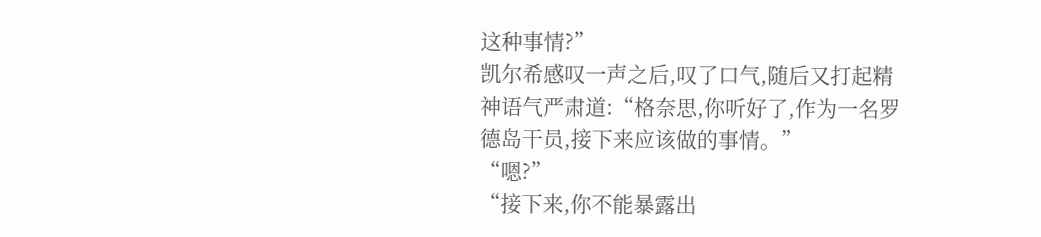这种事情?”
凯尔希感叹一声之后,叹了口气,随后又打起精神语气严肃道:“格奈思,你听好了,作为一名罗德岛干员,接下来应该做的事情。”
“嗯?”
“接下来,你不能暴露出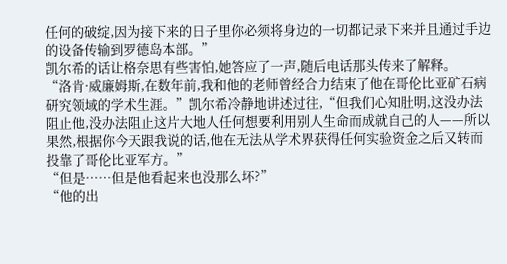任何的破绽,因为接下来的日子里你必须将身边的一切都记录下来并且通过手边的设备传输到罗德岛本部。”
凯尔希的话让格奈思有些害怕,她答应了一声,随后电话那头传来了解释。
“洛肯·威廉姆斯,在数年前,我和他的老师曾经合力结束了他在哥伦比亚矿石病研究领域的学术生涯。”凯尔希冷静地讲述过往,“但我们心知肚明,这没办法阻止他,没办法阻止这片大地人任何想要利用别人生命而成就自己的人——所以果然,根据你今天跟我说的话,他在无法从学术界获得任何实验资金之后又转而投靠了哥伦比亚军方。”
“但是……但是他看起来也没那么坏?”
“他的出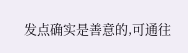发点确实是善意的,可通往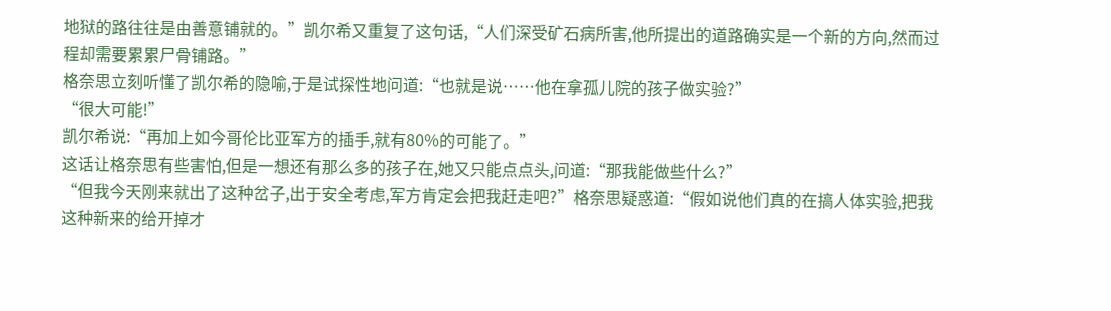地狱的路往往是由善意铺就的。”凯尔希又重复了这句话,“人们深受矿石病所害,他所提出的道路确实是一个新的方向,然而过程却需要累累尸骨铺路。”
格奈思立刻听懂了凯尔希的隐喻,于是试探性地问道:“也就是说……他在拿孤儿院的孩子做实验?”
“很大可能!”
凯尔希说:“再加上如今哥伦比亚军方的插手,就有80%的可能了。”
这话让格奈思有些害怕,但是一想还有那么多的孩子在,她又只能点点头,问道:“那我能做些什么?”
“但我今天刚来就出了这种岔子,出于安全考虑,军方肯定会把我赶走吧?”格奈思疑惑道:“假如说他们真的在搞人体实验,把我这种新来的给开掉才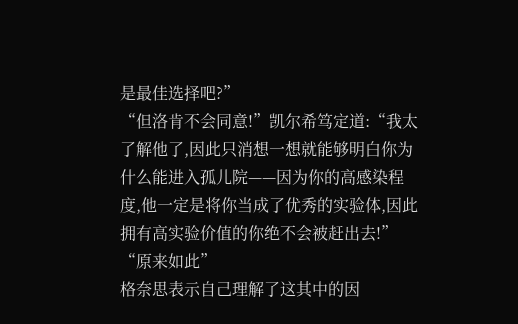是最佳选择吧?”
“但洛肯不会同意!”凯尔希笃定道:“我太了解他了,因此只消想一想就能够明白你为什么能进入孤儿院——因为你的高感染程度,他一定是将你当成了优秀的实验体,因此拥有高实验价值的你绝不会被赶出去!”
“原来如此”
格奈思表示自己理解了这其中的因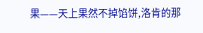果——天上果然不掉馅饼,洛肯的那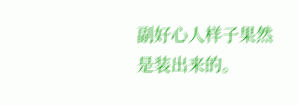副好心人样子果然是装出来的。